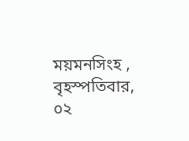ময়মনসিংহ , বৃহস্পতিবার, ০২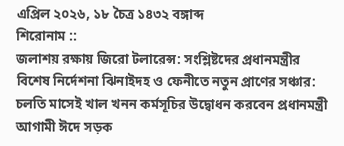এপ্রিল ২০২৬, ১৮ চৈত্র ১৪৩২ বঙ্গাব্দ
শিরোনাম ::
জলাশয় রক্ষায় জিরো টলারেন্স: সংশ্লিষ্টদের প্রধানমন্ত্রীর বিশেষ নির্দেশনা ঝিনাইদহ ও ফেনীতে নতুন প্রাণের সঞ্চার: চলতি মাসেই খাল খনন কর্মসূচির উদ্বোধন করবেন প্রধানমন্ত্রী আগামী ঈদে সড়ক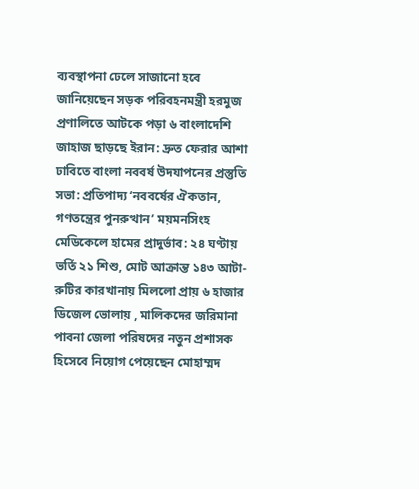ব্যবস্থাপনা ঢেলে সাজানো হবে জানিয়েছেন সড়ক পরিবহনমন্ত্রী হরমুজ প্রণালিতে আটকে পড়া ৬ বাংলাদেশি জাহাজ ছাড়ছে ইরান: দ্রুত ফেরার আশা ঢাবিতে বাংলা নববর্ষ উদযাপনের প্রস্তুতি সভা: প্রতিপাদ্য ‘নববর্ষের ঐকতান, গণতন্ত্রের পুনরুত্থান’ ময়মনসিংহ মেডিকেলে হামের প্রাদুর্ভাব: ২৪ ঘণ্টায় ভর্তি ২১ শিশু, মোট আক্রান্ত ১৪৩ আটা-রুটির কারখানায় মিললো প্রায় ৬ হাজার ডিজেল ভোলায় , মালিকদের জরিমানা পাবনা জেলা পরিষদের নতুন প্রশাসক হিসেবে নিয়োগ পেয়েছেন মোহাম্মদ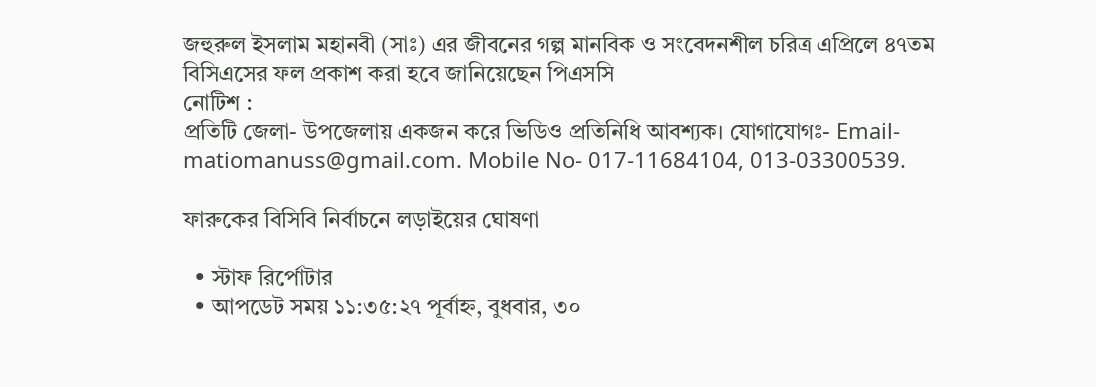জহুরুল ইসলাম মহানবী (সাঃ) এর জীবনের গল্প মানবিক ও সংবেদনশীল চরিত্র এপ্রিলে ৪৭তম বিসিএসের ফল প্রকাশ করা হবে জানিয়েছেন পিএসসি
নোটিশ :
প্রতিটি জেলা- উপজেলায় একজন করে ভিডিও প্রতিনিধি আবশ্যক। যোগাযোগঃ- Email- matiomanuss@gmail.com. Mobile No- 017-11684104, 013-03300539.

ফারুকের বিসিবি নির্বাচনে লড়াইয়ের ঘোষণা

  • স্টাফ রির্পোটার
  • আপডেট সময় ১১:৩৫:২৭ পূর্বাহ্ন, বুধবার, ৩০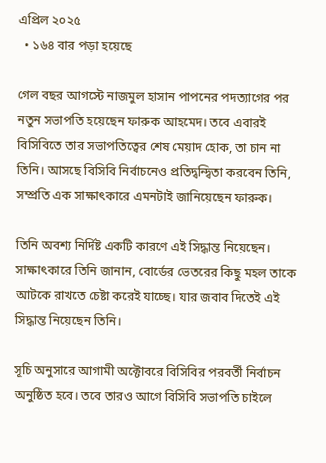এপ্রিল ২০২৫
  • ১৬৪ বার পড়া হয়েছে

গেল বছর আগস্টে নাজমুল হাসান পাপনের পদত্যাগের পর নতুন সভাপতি হয়েছেন ফারুক আহমেদ। তবে এবারই বিসিবিতে তার সভাপতিত্বের শেষ মেয়াদ হোক, তা চান না তিনি। আসছে বিসিবি নির্বাচনেও প্রতিদ্বন্দ্বিতা করবেন তিনি, সম্প্রতি এক সাক্ষাৎকারে এমনটাই জানিয়েছেন ফারুক।

তিনি অবশ্য নির্দিষ্ট একটি কারণে এই সিদ্ধান্ত নিয়েছেন। সাক্ষাৎকারে তিনি জানান, বোর্ডের ভেতরের কিছু মহল তাকে আটকে রাখতে চেষ্টা করেই যাচ্ছে। যার জবাব দিতেই এই সিদ্ধান্ত নিয়েছেন তিনি।

সূচি অনুসারে আগামী অক্টোবরে বিসিবির পরবর্তী নির্বাচন অনুষ্ঠিত হবে। তবে তারও আগে বিসিবি সভাপতি চাইলে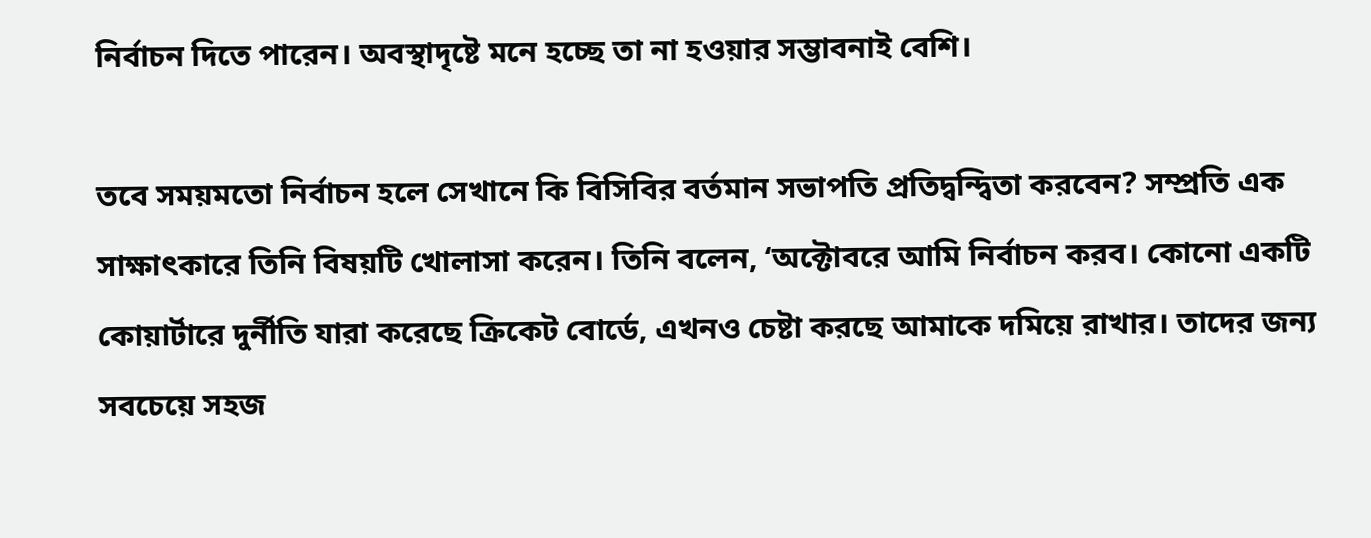নির্বাচন দিতে পারেন। অবস্থাদৃষ্টে মনে হচ্ছে তা না হওয়ার সম্ভাবনাই বেশি।

তবে সময়মতো নির্বাচন হলে সেখানে কি বিসিবির বর্তমান সভাপতি প্রতিদ্বন্দ্বিতা করবেন? সম্প্রতি এক সাক্ষাৎকারে তিনি বিষয়টি খোলাসা করেন। তিনি বলেন, ‘অক্টোবরে আমি নির্বাচন করব। কোনো একটি কোয়ার্টারে দুর্নীতি যারা করেছে ক্রিকেট বোর্ডে, এখনও চেষ্টা করছে আমাকে দমিয়ে রাখার। তাদের জন্য সবচেয়ে সহজ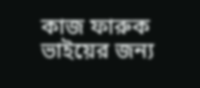কাজ ফারুক ভাইয়ের জন্য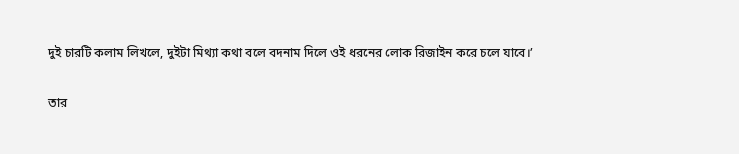দুই চারটি কলাম লিখলে, দুইটা মিথ্যা কথা বলে বদনাম দিলে ওই ধরনের লোক রিজাইন করে চলে যাবে।’

তার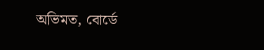অভিমত, বোর্ডে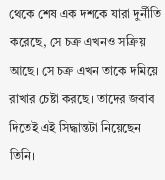থেকে শেষ এক দশকে যারা দুর্নীতি করেছে, সে চক্র এখনও সক্রিয় আছে। সে চক্র এখন তাকে দমিয়ে রাখার চেষ্টা করছে। তাদের জবাব দিতেই এই সিদ্ধান্তটা নিয়েছেন তিনি।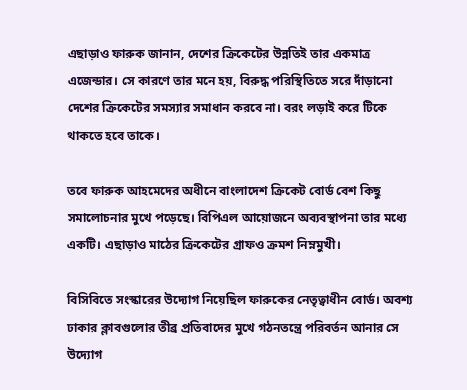এছাড়াও ফারুক জানান, দেশের ক্রিকেটের উন্নতিই তার একমাত্র এজেন্ডার। সে কারণে তার মনে হয়, বিরুদ্ধ পরিস্থিতিতে সরে দাঁড়ানো দেশের ক্রিকেটের সমস্যার সমাধান করবে না। বরং লড়াই করে টিকে থাকতে হবে তাকে।

তবে ফারুক আহমেদের অধীনে বাংলাদেশ ক্রিকেট বোর্ড বেশ কিছু সমালোচনার মুখে পড়েছে। বিপিএল আয়োজনে অব্যবস্থাপনা তার মধ্যে একটি। এছাড়াও মাঠের ক্রিকেটের গ্রাফও ক্রমশ নিম্নমুখী।

বিসিবিতে সংস্কারের উদ্যোগ নিয়েছিল ফারুকের নেতৃত্বাধীন বোর্ড। অবশ্য ঢাকার ক্লাবগুলোর তীব্র প্রতিবাদের মুখে গঠনতন্ত্রে পরিবর্তন আনার সে উদ্যোগ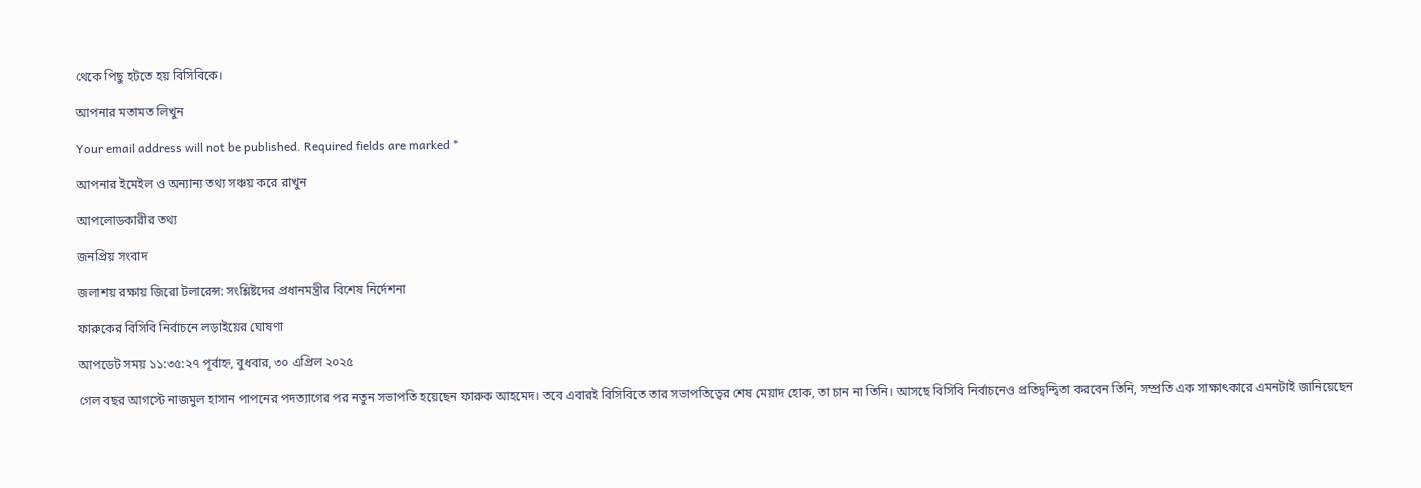থেকে পিছু হটতে হয় বিসিবিকে।

আপনার মতামত লিখুন

Your email address will not be published. Required fields are marked *

আপনার ইমেইল ও অন্যান্য তথ্য সঞ্চয় করে রাখুন

আপলোডকারীর তথ্য

জনপ্রিয় সংবাদ

জলাশয় রক্ষায় জিরো টলারেন্স: সংশ্লিষ্টদের প্রধানমন্ত্রীর বিশেষ নির্দেশনা

ফারুকের বিসিবি নির্বাচনে লড়াইয়ের ঘোষণা

আপডেট সময় ১১:৩৫:২৭ পূর্বাহ্ন, বুধবার, ৩০ এপ্রিল ২০২৫

গেল বছর আগস্টে নাজমুল হাসান পাপনের পদত্যাগের পর নতুন সভাপতি হয়েছেন ফারুক আহমেদ। তবে এবারই বিসিবিতে তার সভাপতিত্বের শেষ মেয়াদ হোক, তা চান না তিনি। আসছে বিসিবি নির্বাচনেও প্রতিদ্বন্দ্বিতা করবেন তিনি, সম্প্রতি এক সাক্ষাৎকারে এমনটাই জানিয়েছেন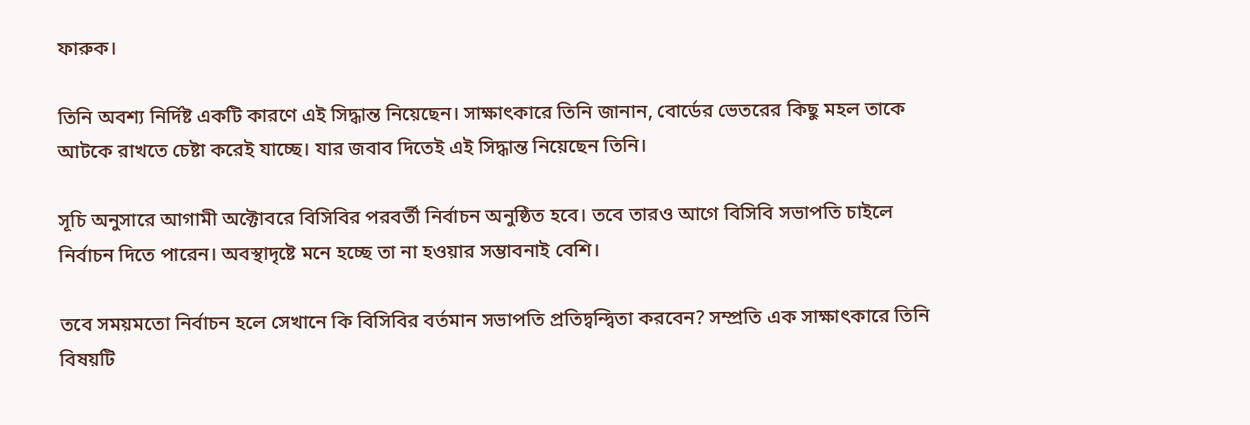ফারুক।

তিনি অবশ্য নির্দিষ্ট একটি কারণে এই সিদ্ধান্ত নিয়েছেন। সাক্ষাৎকারে তিনি জানান, বোর্ডের ভেতরের কিছু মহল তাকে আটকে রাখতে চেষ্টা করেই যাচ্ছে। যার জবাব দিতেই এই সিদ্ধান্ত নিয়েছেন তিনি।

সূচি অনুসারে আগামী অক্টোবরে বিসিবির পরবর্তী নির্বাচন অনুষ্ঠিত হবে। তবে তারও আগে বিসিবি সভাপতি চাইলে নির্বাচন দিতে পারেন। অবস্থাদৃষ্টে মনে হচ্ছে তা না হওয়ার সম্ভাবনাই বেশি।

তবে সময়মতো নির্বাচন হলে সেখানে কি বিসিবির বর্তমান সভাপতি প্রতিদ্বন্দ্বিতা করবেন? সম্প্রতি এক সাক্ষাৎকারে তিনি বিষয়টি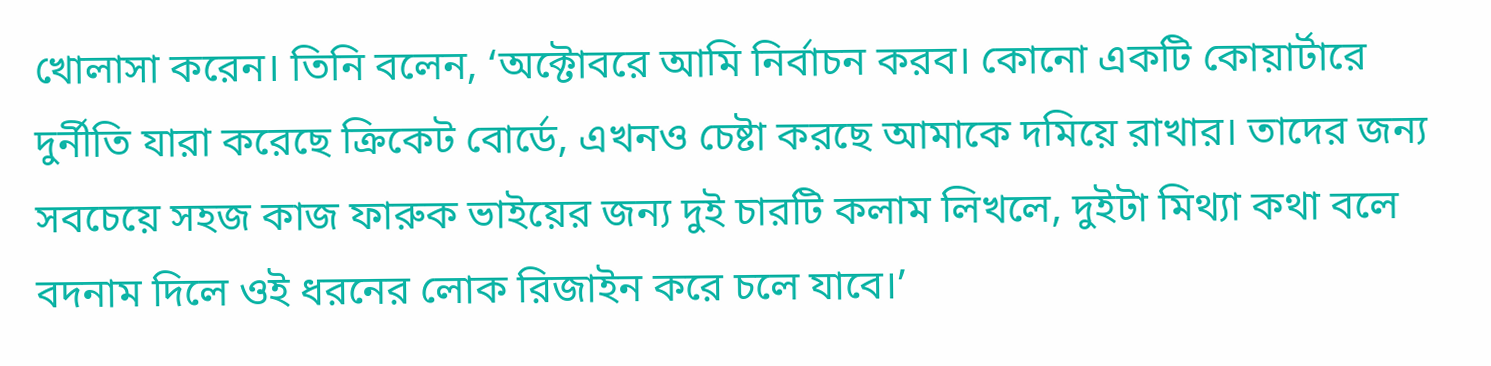খোলাসা করেন। তিনি বলেন, ‘অক্টোবরে আমি নির্বাচন করব। কোনো একটি কোয়ার্টারে দুর্নীতি যারা করেছে ক্রিকেট বোর্ডে, এখনও চেষ্টা করছে আমাকে দমিয়ে রাখার। তাদের জন্য সবচেয়ে সহজ কাজ ফারুক ভাইয়ের জন্য দুই চারটি কলাম লিখলে, দুইটা মিথ্যা কথা বলে বদনাম দিলে ওই ধরনের লোক রিজাইন করে চলে যাবে।’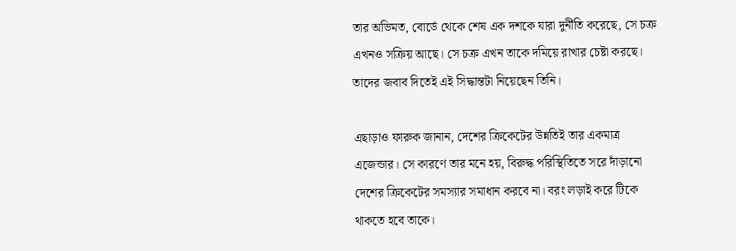তার অভিমত, বোর্ডে থেকে শেষ এক দশকে যারা দুর্নীতি করেছে, সে চক্র এখনও সক্রিয় আছে। সে চক্র এখন তাকে দমিয়ে রাখার চেষ্টা করছে। তাদের জবাব দিতেই এই সিদ্ধান্তটা নিয়েছেন তিনি।

এছাড়াও ফারুক জানান, দেশের ক্রিকেটের উন্নতিই তার একমাত্র এজেন্ডার। সে কারণে তার মনে হয়, বিরুদ্ধ পরিস্থিতিতে সরে দাঁড়ানো দেশের ক্রিকেটের সমস্যার সমাধান করবে না। বরং লড়াই করে টিকে থাকতে হবে তাকে।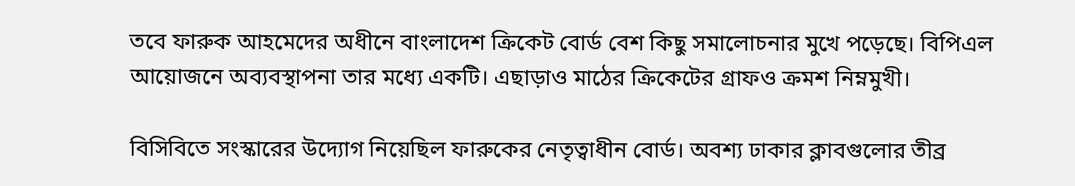তবে ফারুক আহমেদের অধীনে বাংলাদেশ ক্রিকেট বোর্ড বেশ কিছু সমালোচনার মুখে পড়েছে। বিপিএল আয়োজনে অব্যবস্থাপনা তার মধ্যে একটি। এছাড়াও মাঠের ক্রিকেটের গ্রাফও ক্রমশ নিম্নমুখী।

বিসিবিতে সংস্কারের উদ্যোগ নিয়েছিল ফারুকের নেতৃত্বাধীন বোর্ড। অবশ্য ঢাকার ক্লাবগুলোর তীব্র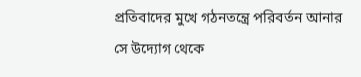প্রতিবাদের মুখে গঠনতন্ত্রে পরিবর্তন আনার সে উদ্যোগ থেকে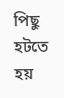পিছু হটতে হয়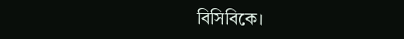বিসিবিকে।